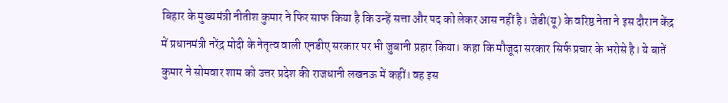बिहार के मुख्यमंत्री नीतीश कुमार ने फिर साफ किया है कि उन्हें सत्ता और पद को लेकर आस नहीं है। जेडी(यू) के वरिष्ठ नेता ने इस दौरान केंद्र में प्रधानमंत्री नरेंद्र मोदी के नेतृत्व वाली एनडीए सरकार पर भी जुबानी प्रहार किया। कहा कि मौजूदा सरकार सिर्फ प्रचार के भरोसे है। ये बातें कुमार ने सोमवार शाम को उत्तर प्रदेश की राजधानी लखनऊ में कहीं। वह इस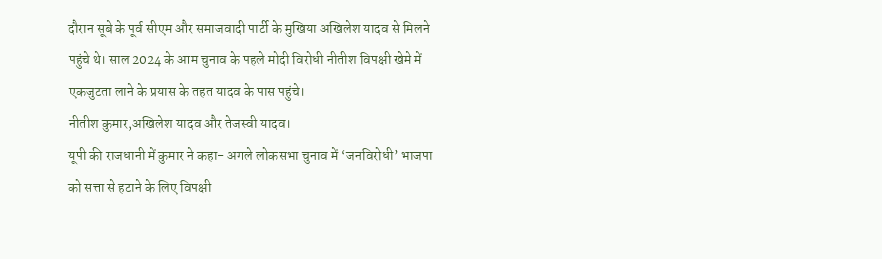दौरान सूबे के पूर्व सीएम और समाजवादी पार्टी के मुखिया अखिलेश यादव से मिलने पहुंचे थे। साल 2024 के आम चुनाव के पहले मोदी विरोधी नीतीश विपक्षी खेमे में एकजुटता लाने के प्रयास के तहत यादव के पास पहुंचे।
नीतीश कुमार,अखिलेश यादव और तेजस्वी यादव।
यूपी की राजधानी में कुमार ने कहा- अगले लोकसभा चुनाव में ‘जनविरोधी’ भाजपा को सत्ता से हटाने के लिए विपक्षी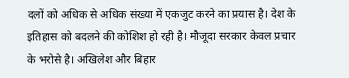दलों को अधिक से अधिक संख्या में एकजुट करने का प्रयास है। देश के इतिहास को बदलने की कोशिश हो रही है। मौजूदा सरकार केवल प्रचार के भरोसे है। अखिलेश और बिहार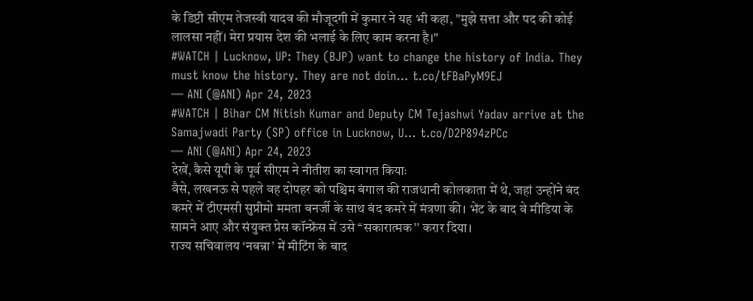के डिप्टी सीएम तेजस्वी यादव की मौजूदगी में कुमार ने यह भी कहा, "मुझे सत्ता और पद की कोई लालसा नहीं। मेरा प्रयास देश की भलाई के लिए काम करना है।"
#WATCH | Lucknow, UP: They (BJP) want to change the history of India. They must know the history. They are not doin… t.co/tFBaPyM9EJ
— ANI (@ANI) Apr 24, 2023
#WATCH | Bihar CM Nitish Kumar and Deputy CM Tejashwi Yadav arrive at the Samajwadi Party (SP) office in Lucknow, U… t.co/D2P894zPCc
— ANI (@ANI) Apr 24, 2023
देखें, कैसे यूपी के पूर्व सीएम ने नीतीश का स्वागत कियाः
वैसे, लखनऊ से पहले वह दोपहर को पश्चिम बंगाल की राजधानी कोलकाता में थे, जहां उन्होंने बंद कमरे में टीएमसी सुप्रीमो ममता बनर्जी के साथ बंद कमरे में मंत्रणा की। भेंट के बाद वे मीडिया के सामने आए और संयुक्त प्रेस कॉन्फ्रेंस में उसे ‘‘सकारात्मक’’ करार दिया।
राज्य सचिवालय ‘नबन्ना’ में मीटिंग के बाद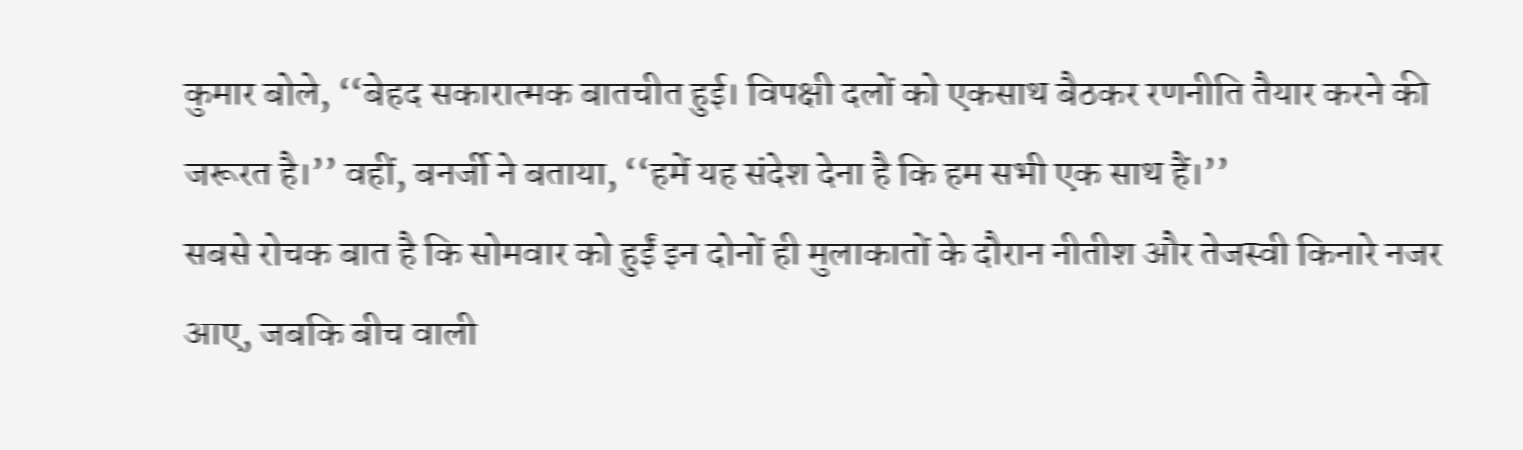कुमार बोले, ‘‘बेहद सकारात्मक बातचीत हुई। विपक्षी दलों को एकसाथ बैठकर रणनीति तैयार करने की जरूरत है।’’ वहीं, बनर्जी ने बताया, ‘‘हमें यह संदेश देना है कि हम सभी एक साथ हैं।’’
सबसे रोचक बात है कि सोमवार को हुईं इन दोनों ही मुलाकातों के दौरान नीतीश और तेजस्वी किनारे नजर आए, जबकि बीच वाली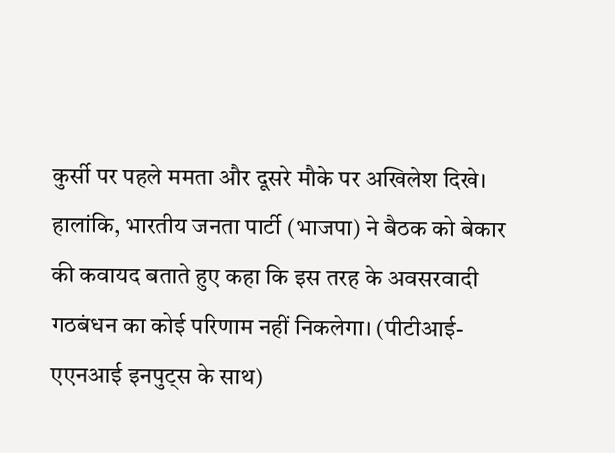कुर्सी पर पहले ममता और दूसरे मौके पर अखिलेश दिखे। हालांकि, भारतीय जनता पार्टी (भाजपा) ने बैठक को बेकार की कवायद बताते हुए कहा कि इस तरह के अवसरवादी गठबंधन का कोई परिणाम नहीं निकलेगा। (पीटीआई-एएनआई इनपुट्स के साथ)